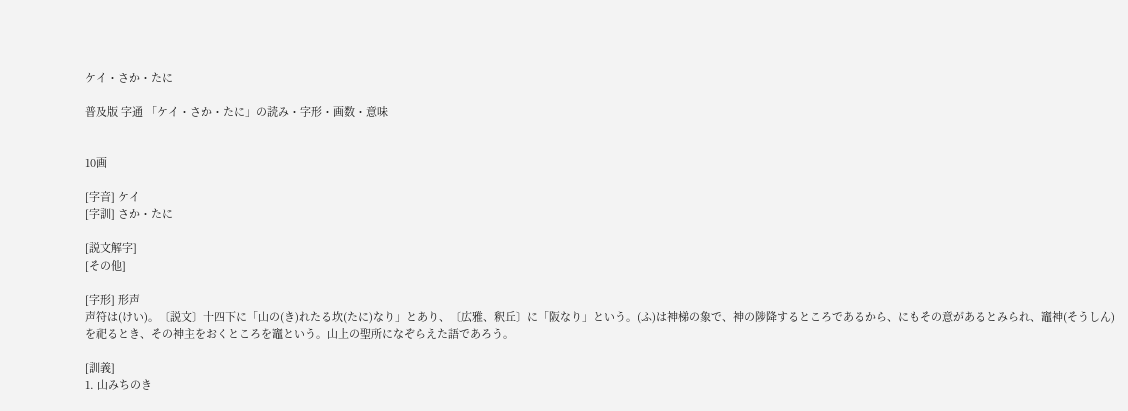ケイ・さか・たに

普及版 字通 「ケイ・さか・たに」の読み・字形・画数・意味


10画

[字音] ケイ
[字訓] さか・たに

[説文解字]
[その他]

[字形] 形声
声符は(けい)。〔説文〕十四下に「山の(き)れたる坎(たに)なり」とあり、〔広雅、釈丘〕に「阪なり」という。(ふ)は神梯の象で、神の陟降するところであるから、にもその意があるとみられ、竈神(そうしん)を祀るとき、その神主をおくところを竈という。山上の聖所になぞらえた語であろう。

[訓義]
1. 山みちのき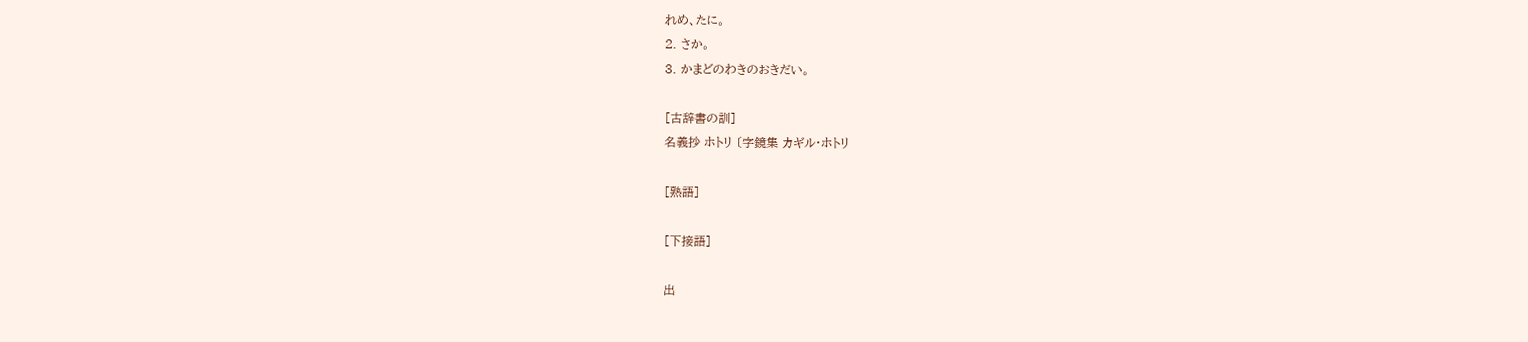れめ、たに。
2. さか。
3. かまどのわきのおきだい。

[古辞書の訓]
名義抄 ホトリ 〔字鏡集 カギル・ホトリ

[熟語]

[下接語]

出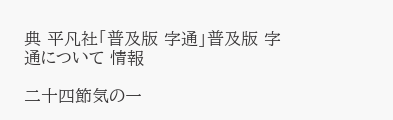典 平凡社「普及版 字通」普及版 字通について 情報

二十四節気の一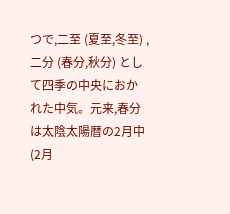つで,二至 (夏至,冬至) ,二分 (春分,秋分) として四季の中央におかれた中気。元来,春分は太陰太陽暦の2月中 (2月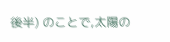後半) のことで,太陽の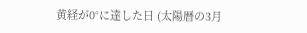黄経が0°に達した日 (太陽暦の3月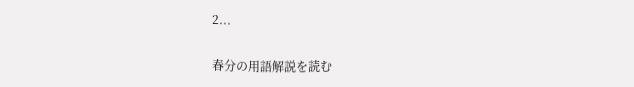2...

春分の用語解説を読む